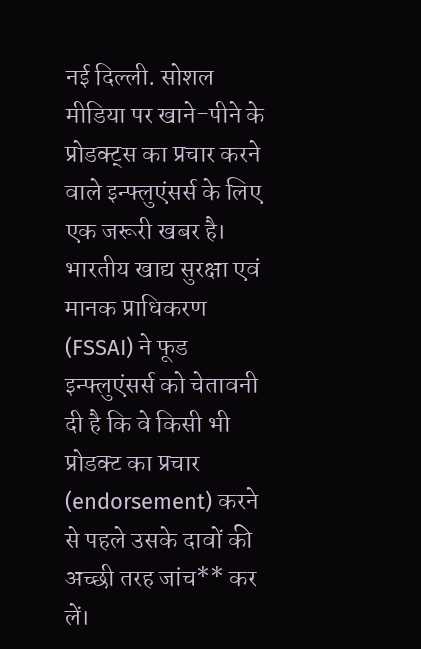नई दिल्ली. सोशल मीडिया पर खाने-पीने के प्रोडक्ट्स का प्रचार करने वाले इन्फ्लुएंसर्स के लिए एक जरूरी खबर है। भारतीय खाद्य सुरक्षा एवं मानक प्राधिकरण (FSSAI) ने फूड इन्फ्लुएंसर्स को चेतावनी दी है कि वे किसी भी प्रोडक्ट का प्रचार (endorsement) करने से पहले उसके दावों की अच्छी तरह जांच** कर लें।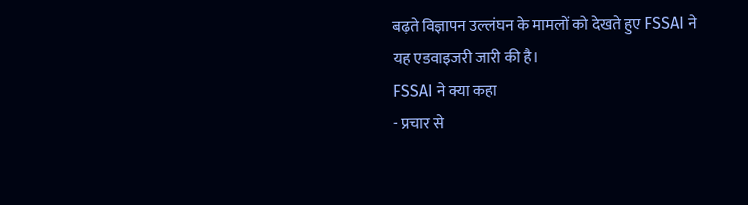बढ़ते विज्ञापन उल्लंघन के मामलों को देखते हुए FSSAI ने यह एडवाइजरी जारी की है।
FSSAI ने क्या कहा
- प्रचार से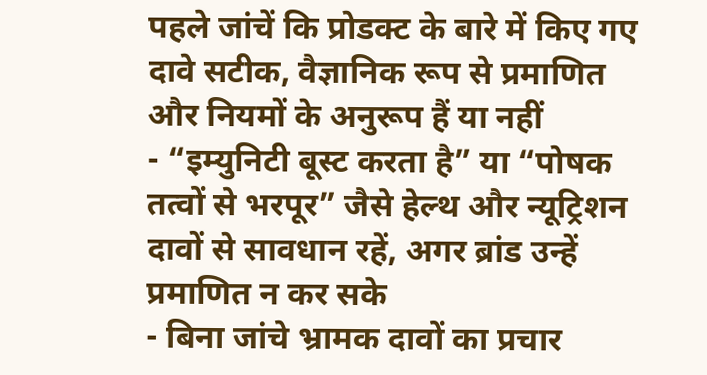पहले जांचें कि प्रोडक्ट के बारे में किए गए दावे सटीक, वैज्ञानिक रूप से प्रमाणित और नियमों के अनुरूप हैं या नहीं
- “इम्युनिटी बूस्ट करता है” या “पोषक तत्वों से भरपूर” जैसे हेल्थ और न्यूट्रिशन दावों से सावधान रहें, अगर ब्रांड उन्हें प्रमाणित न कर सके
- बिना जांचे भ्रामक दावों का प्रचार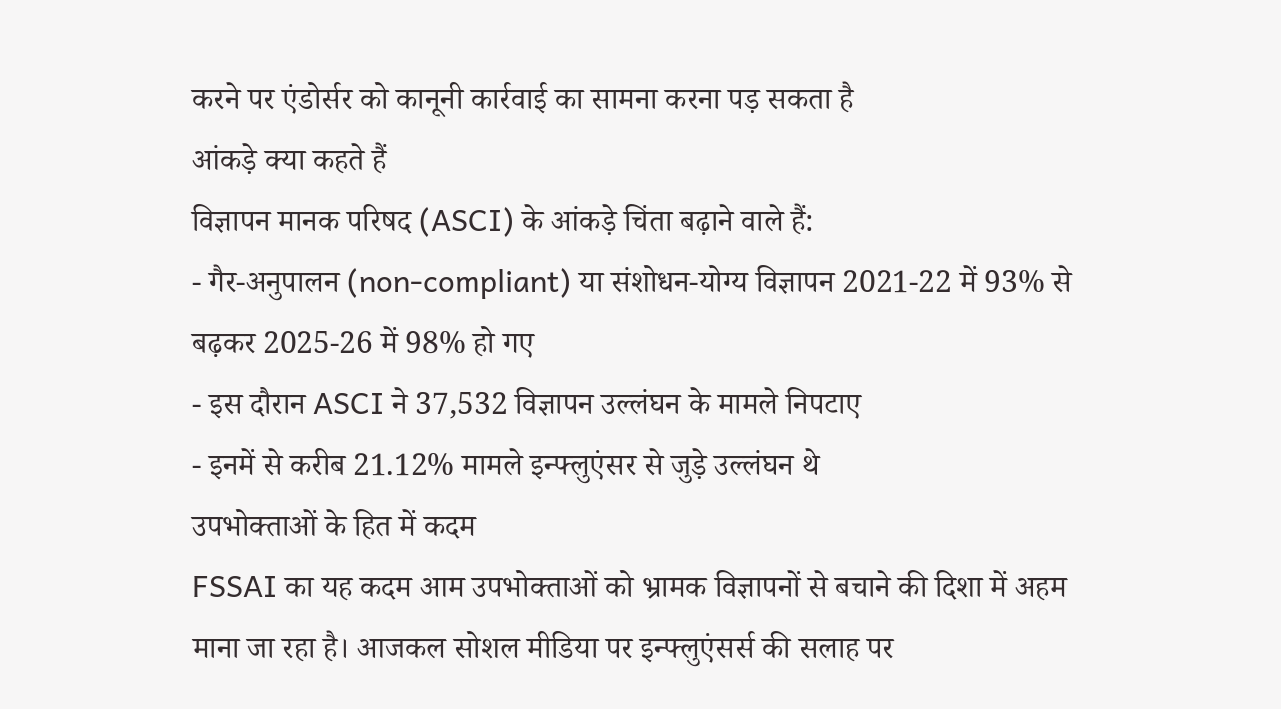करने पर एंडोर्सर को कानूनी कार्रवाई का सामना करना पड़ सकता है
आंकड़े क्या कहते हैं
विज्ञापन मानक परिषद (ASCI) के आंकड़े चिंता बढ़ाने वाले हैं:
- गैर-अनुपालन (non-compliant) या संशोधन-योग्य विज्ञापन 2021-22 में 93% से बढ़कर 2025-26 में 98% हो गए
- इस दौरान ASCI ने 37,532 विज्ञापन उल्लंघन के मामले निपटाए
- इनमें से करीब 21.12% मामले इन्फ्लुएंसर से जुड़े उल्लंघन थे
उपभोक्ताओं के हित में कदम
FSSAI का यह कदम आम उपभोक्ताओं को भ्रामक विज्ञापनों से बचाने की दिशा में अहम माना जा रहा है। आजकल सोशल मीडिया पर इन्फ्लुएंसर्स की सलाह पर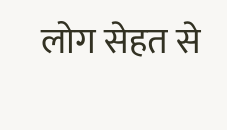लोग सेहत से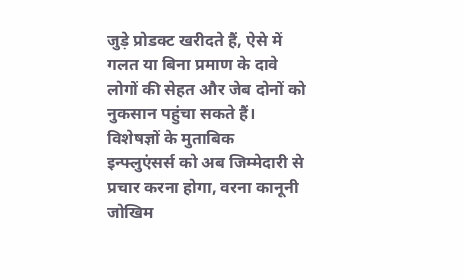जुड़े प्रोडक्ट खरीदते हैं, ऐसे में गलत या बिना प्रमाण के दावे लोगों की सेहत और जेब दोनों को नुकसान पहुंचा सकते हैं। विशेषज्ञों के मुताबिक इन्फ्लुएंसर्स को अब जिम्मेदारी से प्रचार करना होगा, वरना कानूनी जोखिम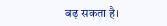बढ़ सकता है।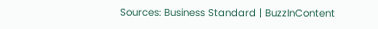Sources: Business Standard | BuzzInContent